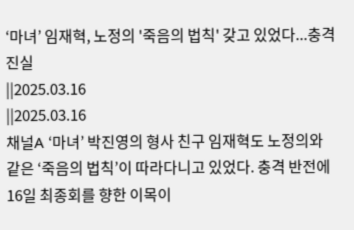‘마녀’ 임재혁, 노정의 '죽음의 법칙' 갖고 있었다...충격 진실
||2025.03.16
||2025.03.16
채널A ‘마녀’ 박진영의 형사 친구 임재혁도 노정의와 같은 ‘죽음의 법칙’이 따라다니고 있었다. 충격 반전에 16일 최종회를 향한 이목이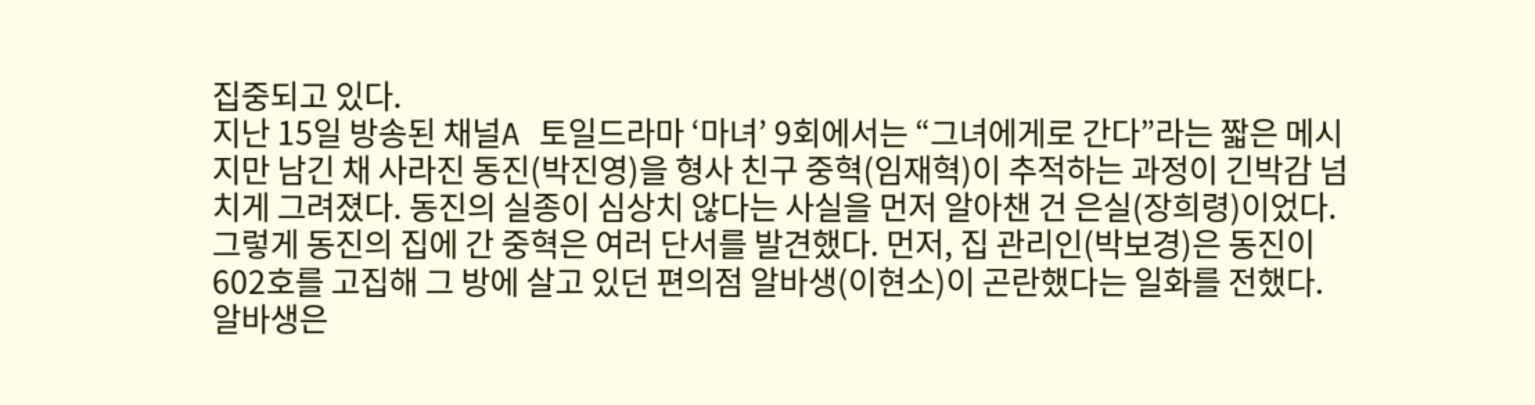집중되고 있다.
지난 15일 방송된 채널A 토일드라마 ‘마녀’ 9회에서는 “그녀에게로 간다”라는 짧은 메시지만 남긴 채 사라진 동진(박진영)을 형사 친구 중혁(임재혁)이 추적하는 과정이 긴박감 넘치게 그려졌다. 동진의 실종이 심상치 않다는 사실을 먼저 알아챈 건 은실(장희령)이었다.
그렇게 동진의 집에 간 중혁은 여러 단서를 발견했다. 먼저, 집 관리인(박보경)은 동진이 602호를 고집해 그 방에 살고 있던 편의점 알바생(이현소)이 곤란했다는 일화를 전했다. 알바생은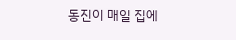동진이 매일 집에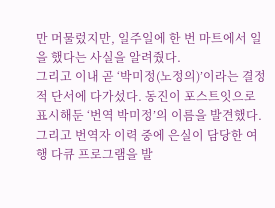만 머물렀지만, 일주일에 한 번 마트에서 일을 했다는 사실을 알려줬다.
그리고 이내 곧 ‘박미정(노정의)’이라는 결정적 단서에 다가섰다. 동진이 포스트잇으로 표시해둔 ‘번역 박미정’의 이름을 발견했다. 그리고 번역자 이력 중에 은실이 담당한 여행 다큐 프로그램을 발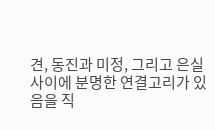견, 동진과 미정, 그리고 은실 사이에 분명한 연결고리가 있음을 직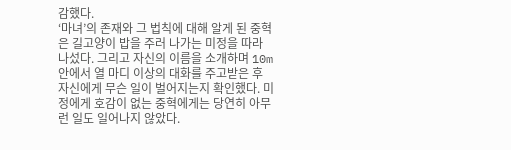감했다.
‘마녀’의 존재와 그 법칙에 대해 알게 된 중혁은 길고양이 밥을 주러 나가는 미정을 따라 나섰다. 그리고 자신의 이름을 소개하며 10m 안에서 열 마디 이상의 대화를 주고받은 후 자신에게 무슨 일이 벌어지는지 확인했다. 미정에게 호감이 없는 중혁에게는 당연히 아무런 일도 일어나지 않았다.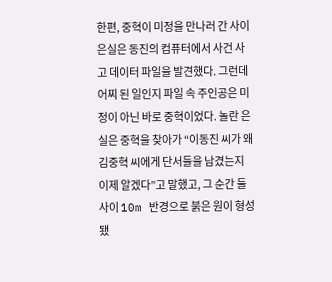한편, 중혁이 미정을 만나러 간 사이 은실은 동진의 컴퓨터에서 사건 사고 데이터 파일을 발견했다. 그런데 어찌 된 일인지 파일 속 주인공은 미정이 아닌 바로 중혁이었다. 놀란 은실은 중혁을 찾아가 “이동진 씨가 왜 김중혁 씨에게 단서들을 남겼는지 이제 알겠다”고 말했고, 그 순간 둘 사이 10m 반경으로 붉은 원이 형성됐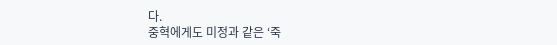다.
중혁에게도 미정과 같은 ‘죽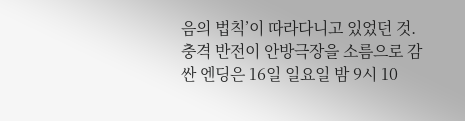음의 법칙’이 따라다니고 있었던 것. 충격 반전이 안방극장을 소름으로 감싼 엔딩은 16일 일요일 밤 9시 10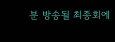분 방송될 최종회에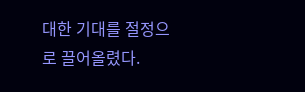대한 기대를 절정으로 끌어올렸다.